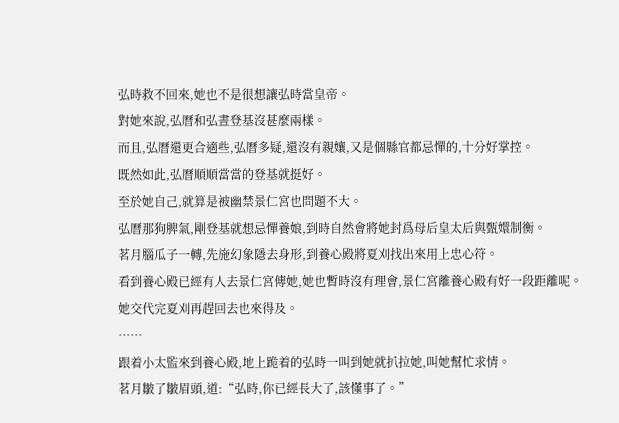弘時救不回來,她也不是很想讓弘時當皇帝。
對她來說,弘曆和弘晝登基沒甚麼兩樣。
而且,弘曆還更合適些,弘曆多疑,還沒有親孃,又是個縣官都忌憚的,十分好掌控。
既然如此,弘曆順順當當的登基就挺好。
至於她自己,就算是被幽禁景仁宮也問題不大。
弘曆那狗脾氣,剛登基就想忌憚養娘,到時自然會將她封爲母后皇太后與甄嬛制衡。
茗月腦瓜子一轉,先施幻象隱去身形,到養心殿將夏刈找出來用上忠心符。
看到養心殿已經有人去景仁宮傳她,她也暫時沒有理會,景仁宮離養心殿有好一段距離呢。
她交代完夏刈再趕回去也來得及。
……
跟着小太監來到養心殿,地上跪着的弘時一叫到她就扒拉她,叫她幫忙求情。
茗月皺了皺眉頭,道:“弘時,你已經長大了,該懂事了。”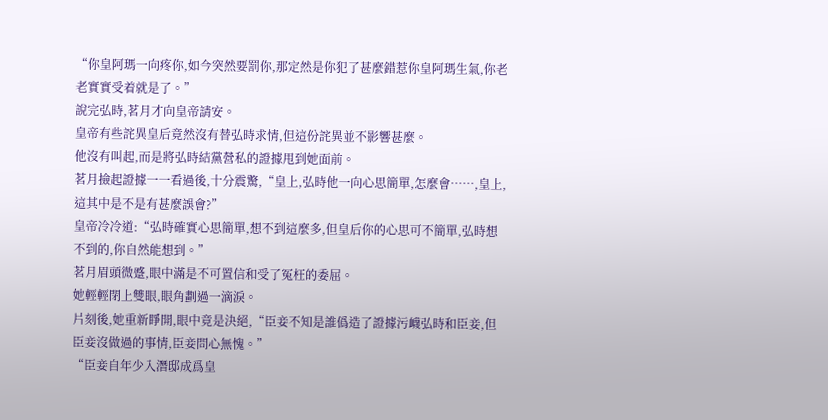“你皇阿瑪一向疼你,如今突然要罰你,那定然是你犯了甚麼錯惹你皇阿瑪生氣,你老老實實受着就是了。”
說完弘時,茗月才向皇帝請安。
皇帝有些詫異皇后竟然沒有替弘時求情,但這份詫異並不影響甚麼。
他沒有叫起,而是將弘時結黨營私的證據甩到她面前。
茗月撿起證據一一看過後,十分震驚,“皇上,弘時他一向心思簡單,怎麼會……,皇上,這其中是不是有甚麼誤會?”
皇帝冷冷道:“弘時確實心思簡單,想不到這麼多,但皇后你的心思可不簡單,弘時想不到的,你自然能想到。”
茗月眉頭微蹙,眼中滿是不可置信和受了冤枉的委屈。
她輕輕閉上雙眼,眼角劃過一滴淚。
片刻後,她重新睜開,眼中竟是決絕,“臣妾不知是誰僞造了證據污衊弘時和臣妾,但臣妾沒做過的事情,臣妾問心無愧。”
“臣妾自年少入潛邸成爲皇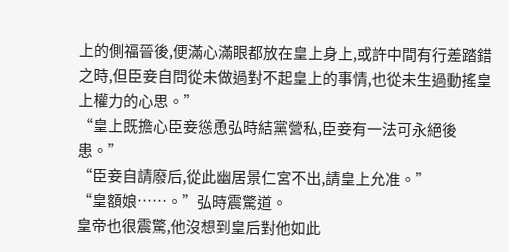上的側福晉後,便滿心滿眼都放在皇上身上,或許中間有行差踏錯之時,但臣妾自問從未做過對不起皇上的事情,也從未生過動搖皇上權力的心思。”
“皇上既擔心臣妾慫恿弘時結黨營私,臣妾有一法可永絕後患。”
“臣妾自請廢后,從此幽居景仁宮不出,請皇上允准。”
“皇額娘……。”弘時震驚道。
皇帝也很震驚,他沒想到皇后對他如此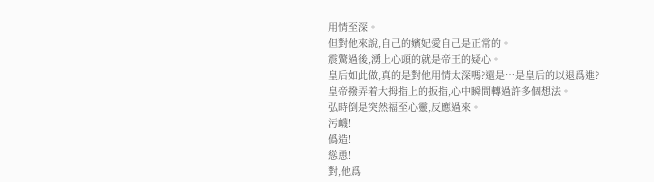用情至深。
但對他來說,自己的嬪妃愛自己是正常的。
震驚過後,湧上心頭的就是帝王的疑心。
皇后如此做,真的是對他用情太深嗎?還是…是皇后的以退爲進?
皇帝撥弄着大拇指上的扳指,心中瞬間轉過許多個想法。
弘時倒是突然福至心靈,反應過來。
污衊!
僞造!
慫恿!
對,他爲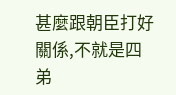甚麼跟朝臣打好關係,不就是四弟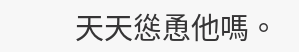天天慫恿他嗎。